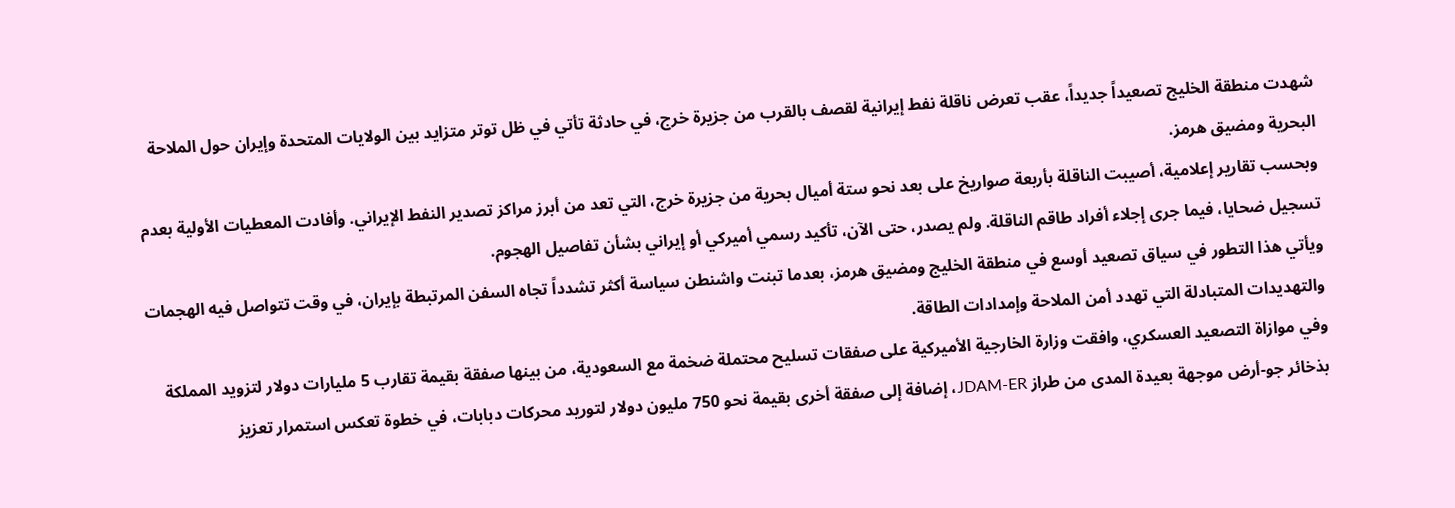شهدت منطقة الخليج تصعيداً جديداً، عقب تعرض ناقلة نفط إيرانية لقصف بالقرب من جزيرة خرج، في حادثة تأتي في ظل توتر متزايد بين الولايات المتحدة وإيران حول الملاحة البحرية ومضيق هرمز.
وبحسب تقارير إعلامية، أصيبت الناقلة بأربعة صواريخ على بعد نحو ستة أميال بحرية من جزيرة خرج، التي تعد من أبرز مراكز تصدير النفط الإيراني. وأفادت المعطيات الأولية بعدم تسجيل ضحايا، فيما جرى إجلاء أفراد طاقم الناقلة. ولم يصدر، حتى الآن، تأكيد رسمي أميركي أو إيراني بشأن تفاصيل الهجوم.
ويأتي هذا التطور في سياق تصعيد أوسع في منطقة الخليج ومضيق هرمز، بعدما تبنت واشنطن سياسة أكثر تشدداً تجاه السفن المرتبطة بإيران، في وقت تتواصل فيه الهجمات والتهديدات المتبادلة التي تهدد أمن الملاحة وإمدادات الطاقة.
وفي موازاة التصعيد العسكري، وافقت وزارة الخارجية الأميركية على صفقات تسليح محتملة ضخمة مع السعودية، من بينها صفقة بقيمة تقارب 5 مليارات دولار لتزويد المملكة بذخائر جو-أرض موجهة بعيدة المدى من طراز JDAM-ER، إضافة إلى صفقة أخرى بقيمة نحو 750 مليون دولار لتوريد محركات دبابات، في خطوة تعكس استمرار تعزيز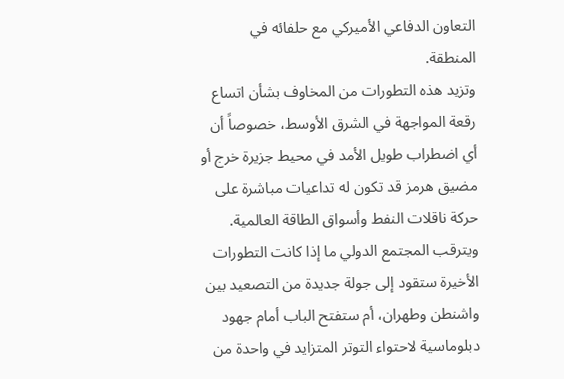التعاون الدفاعي الأميركي مع حلفائه في المنطقة.
وتزيد هذه التطورات من المخاوف بشأن اتساع رقعة المواجهة في الشرق الأوسط، خصوصاً أن أي اضطراب طويل الأمد في محيط جزيرة خرج أو مضيق هرمز قد تكون له تداعيات مباشرة على حركة ناقلات النفط وأسواق الطاقة العالمية.
ويترقب المجتمع الدولي ما إذا كانت التطورات الأخيرة ستقود إلى جولة جديدة من التصعيد بين واشنطن وطهران، أم ستفتح الباب أمام جهود دبلوماسية لاحتواء التوتر المتزايد في واحدة من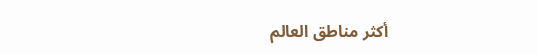أكثر مناطق العالم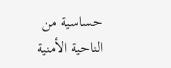حساسية من الناحية الأمنية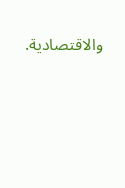والاقتصادية.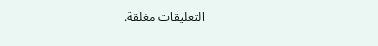التعليقات مغلقة.